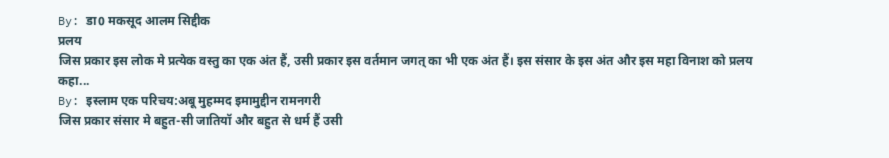By: डा0 मकसूद आलम सिद्दीक
प्रलय
जिस प्रकार इस लोक मे प्रत्येक वस्तु का एक अंत हैं, उसी प्रकार इस वर्तमान जगत् का भी एक अंत हैं। इस संसार के इस अंत और इस महा विनाश को प्रलय कहा...
By: इस्लाम एक परिचय:अबू मुहम्मद इमामुद्दीन रामनगरी
जिस प्रकार संसार मे बहुत-सी जातियॉ और बहुत से धर्म हैं उसी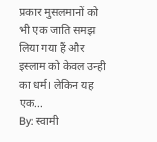प्रकार मुसलमानों को भी एक जाति समझ लिया गया हैं और इस्लाम को केवल उन्ही का धर्म। लेकिन यह एक...
By: स्वामी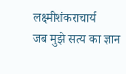लक्ष्मीशंकराचार्य
जब मुझे सत्य का ज्ञान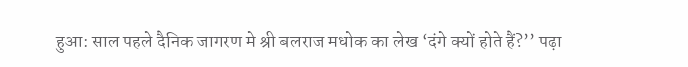हुआ: साल पहले दैनिक जागरण मे श्री बलराज मधोक का लेख ‘दंगे क्यों होते हैं?’’ पढ़ा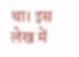था। इस लेख में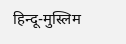हिन्दू-मुस्लिम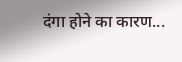दंगा होने का कारण...